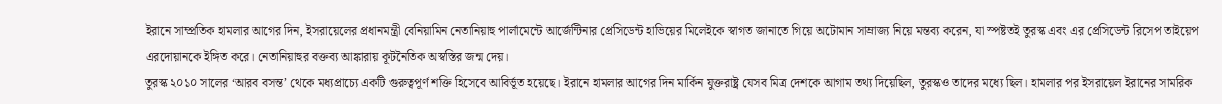ইরানে সাম্প্রতিক হামলার আগের দিন, ইসরায়েলের প্রধানমন্ত্রী বেনিয়ামিন নেতানিয়াহু পার্লামেন্টে আর্জেন্টিনার প্রেসিডেন্ট হাভিয়ের মিলেইকে স্বাগত জানাতে গিয়ে অটোমান সাম্রাজ্য নিয়ে মন্তব্য করেন, যা স্পষ্টতই তুরস্ক এবং এর প্রেসিডেন্ট রিসেপ তাইয়েপ এরদোয়ানকে ইঙ্গিত করে। নেতানিয়াহুর বক্তব্য আঙ্কারায় কূটনৈতিক অস্বস্তির জন্ম দেয়।
তুরস্ক ২০১০ সালের ‘আরব বসন্ত’ থেকে মধ্যপ্রাচ্যে একটি গুরুত্বপূর্ণ শক্তি হিসেবে আবির্ভূত হয়েছে। ইরানে হামলার আগের দিন মার্কিন যুক্তরাষ্ট্র যেসব মিত্র দেশকে আগাম তথ্য দিয়েছিল, তুরস্কও তাদের মধ্যে ছিল। হামলার পর ইসরায়েল ইরানের সামরিক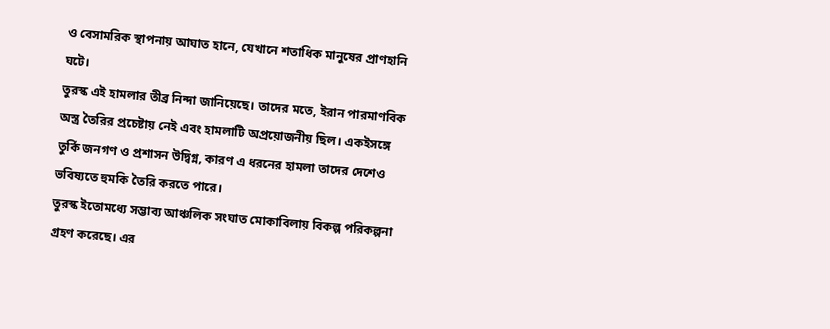ও বেসামরিক স্থাপনায় আঘাত হানে, যেখানে শতাধিক মানুষের প্রাণহানি ঘটে।
তুরস্ক এই হামলার তীব্র নিন্দা জানিয়েছে। তাদের মতে, ইরান পারমাণবিক অস্ত্র তৈরির প্রচেষ্টায় নেই এবং হামলাটি অপ্রয়োজনীয় ছিল। একইসঙ্গে তুর্কি জনগণ ও প্রশাসন উদ্বিগ্ন, কারণ এ ধরনের হামলা তাদের দেশেও ভবিষ্যতে হুমকি তৈরি করতে পারে।
তুরস্ক ইতোমধ্যে সম্ভাব্য আঞ্চলিক সংঘাত মোকাবিলায় বিকল্প পরিকল্পনা গ্রহণ করেছে। এর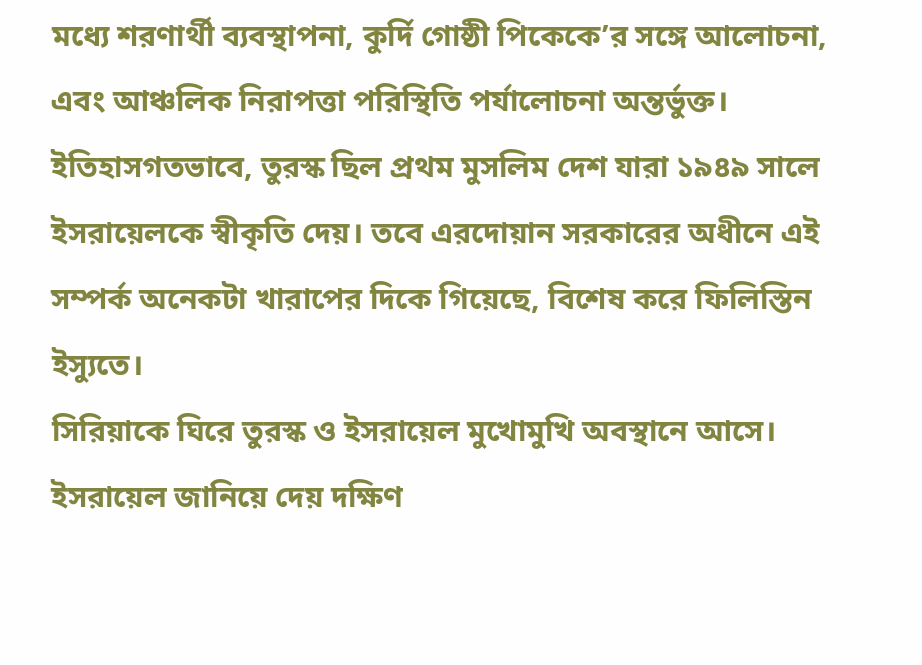মধ্যে শরণার্থী ব্যবস্থাপনা, কুর্দি গোষ্ঠী পিকেকে’র সঙ্গে আলোচনা, এবং আঞ্চলিক নিরাপত্তা পরিস্থিতি পর্যালোচনা অন্তর্ভুক্ত।
ইতিহাসগতভাবে, তুরস্ক ছিল প্রথম মুসলিম দেশ যারা ১৯৪৯ সালে ইসরায়েলকে স্বীকৃতি দেয়। তবে এরদোয়ান সরকারের অধীনে এই সম্পর্ক অনেকটা খারাপের দিকে গিয়েছে, বিশেষ করে ফিলিস্তিন ইস্যুতে।
সিরিয়াকে ঘিরে তুরস্ক ও ইসরায়েল মুখোমুখি অবস্থানে আসে। ইসরায়েল জানিয়ে দেয় দক্ষিণ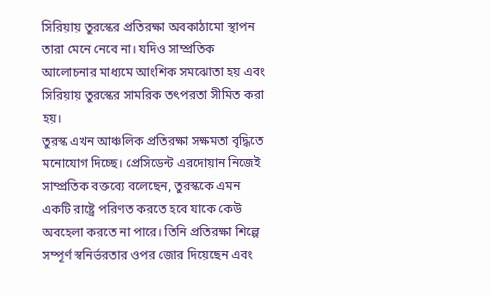সিরিয়ায় তুরস্কের প্রতিরক্ষা অবকাঠামো স্থাপন তারা মেনে নেবে না। যদিও সাম্প্রতিক আলোচনার মাধ্যমে আংশিক সমঝোতা হয় এবং সিরিয়ায় তুরস্কের সামরিক তৎপরতা সীমিত করা হয়।
তুরস্ক এখন আঞ্চলিক প্রতিরক্ষা সক্ষমতা বৃদ্ধিতে মনোযোগ দিচ্ছে। প্রেসিডেন্ট এরদোয়ান নিজেই সাম্প্রতিক বক্তব্যে বলেছেন, তুরস্ককে এমন একটি রাষ্ট্রে পরিণত করতে হবে যাকে কেউ অবহেলা করতে না পারে। তিনি প্রতিরক্ষা শিল্পে সম্পূর্ণ স্বনির্ভরতার ওপর জোর দিয়েছেন এবং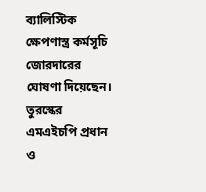ব্যালিস্টিক ক্ষেপণাস্ত্র কর্মসূচি জোরদারের ঘোষণা দিয়েছেন।
তুরস্কের এমএইচপি প্রধান ও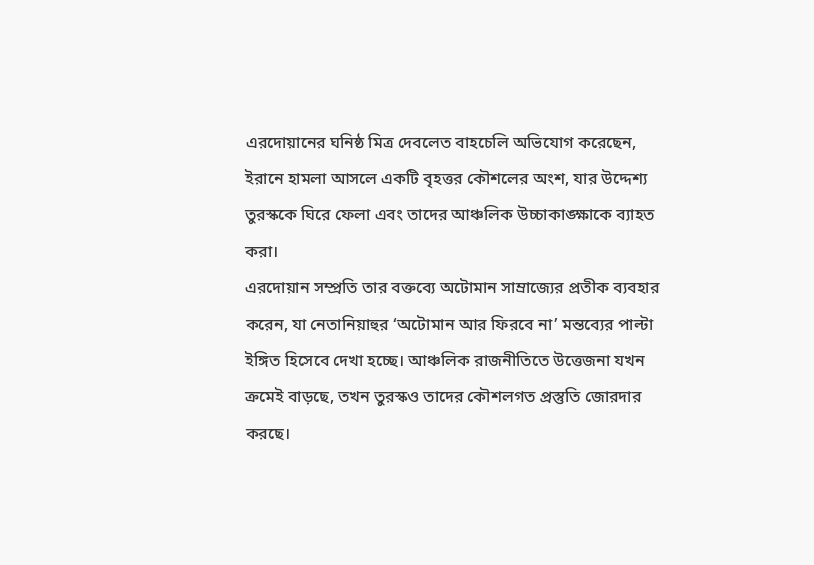এরদোয়ানের ঘনিষ্ঠ মিত্র দেবলেত বাহচেলি অভিযোগ করেছেন, ইরানে হামলা আসলে একটি বৃহত্তর কৌশলের অংশ, যার উদ্দেশ্য তুরস্ককে ঘিরে ফেলা এবং তাদের আঞ্চলিক উচ্চাকাঙ্ক্ষাকে ব্যাহত করা।
এরদোয়ান সম্প্রতি তার বক্তব্যে অটোমান সাম্রাজ্যের প্রতীক ব্যবহার করেন, যা নেতানিয়াহুর ‘অটোমান আর ফিরবে না’ মন্তব্যের পাল্টা ইঙ্গিত হিসেবে দেখা হচ্ছে। আঞ্চলিক রাজনীতিতে উত্তেজনা যখন ক্রমেই বাড়ছে, তখন তুরস্কও তাদের কৌশলগত প্রস্তুতি জোরদার করছে।